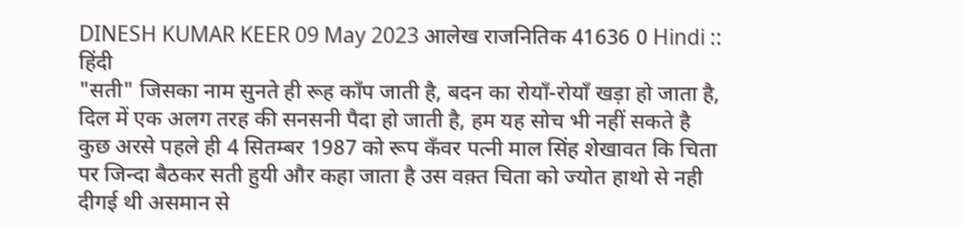DINESH KUMAR KEER 09 May 2023 आलेख राजनितिक 41636 0 Hindi :: हिंदी
"सती" जिसका नाम सुनते ही रूह काँप जाती है, बदन का रोयाँ-रोयाँ खड़ा हो जाता है, दिल में एक अलग तरह की सनसनी पैदा हो जाती है, हम यह सोच भी नहीं सकते है कुछ अरसे पहले ही 4 सितम्बर 1987 को रूप कँवर पत्नी माल सिंह शेखावत कि चिता पर जिन्दा बैठकर सती हुयी और कहा जाता है उस वक़्त चिता को ज्योत हाथो से नही दीगई थी असमान से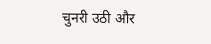चुनरी उठी और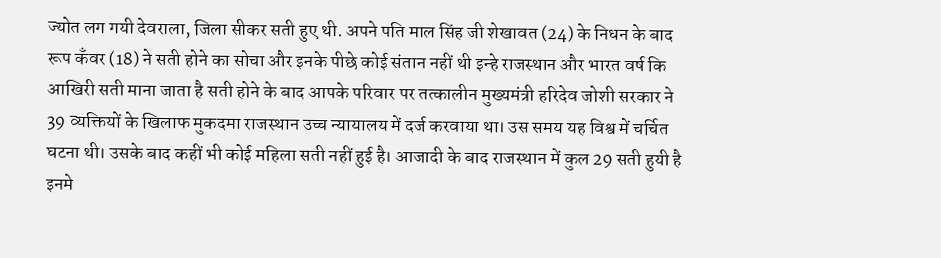ज्योत लग गयी देवराला, जिला सीकर सती हुए थी. अपने पति माल सिंह जी शेखावत (24) के निधन के बाद रूप कँवर (18) ने सती होने का सोचा और इनके पीछे कोई संतान नहीं थी इन्हे राजस्थान और भारत वर्ष कि आखिरी सती माना जाता है सती होने के बाद आपके परिवार पर तत्कालीन मुख्यमंत्री हरिदेव जोशी सरकार ने 39 व्यक्तियों के खिलाफ मुकदमा राजस्थान उच्च न्यायालय में दर्ज करवाया था। उस समय यह विश्व में चर्चित घटना थी। उसके बाद कहीं भी कोई महिला सती नहीं हुई है। आजादी के बाद राजस्थान में कुल 29 सती हुयी है इनमे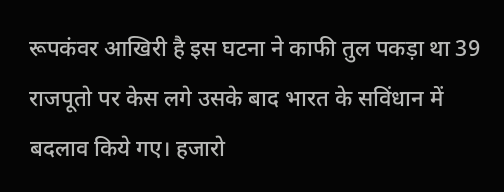रूपकंवर आखिरी है इस घटना ने काफी तुल पकड़ा था 39 राजपूतो पर केस लगे उसके बाद भारत के सविंधान में बदलाव किये गए। हजारो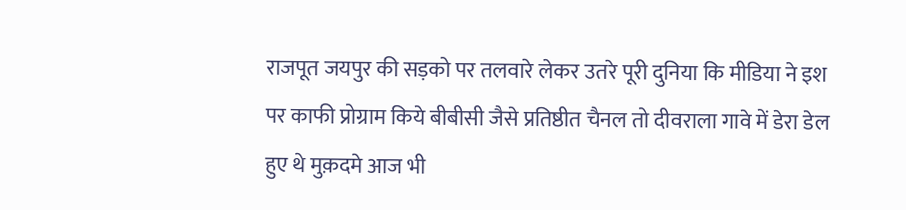राजपूत जयपुर की सड़को पर तलवारे लेकर उतरे पूरी दुनिया कि मीडिया ने इश पर काफी प्रोग्राम किये बीबीसी जैसे प्रतिष्ठीत चैनल तो दीवराला गावे में डेरा डेल हुए थे मुक़दमे आज भी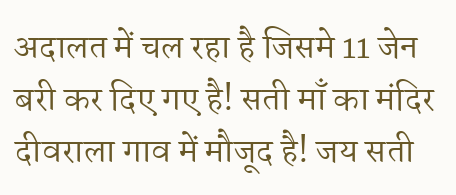अदालत में चल रहा है जिसमे 11 जेन बरी कर दिए गए है! सती माँ का मंदिर दीवराला गाव में मौजूद है! जय सती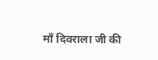माँ दिवराला जी की